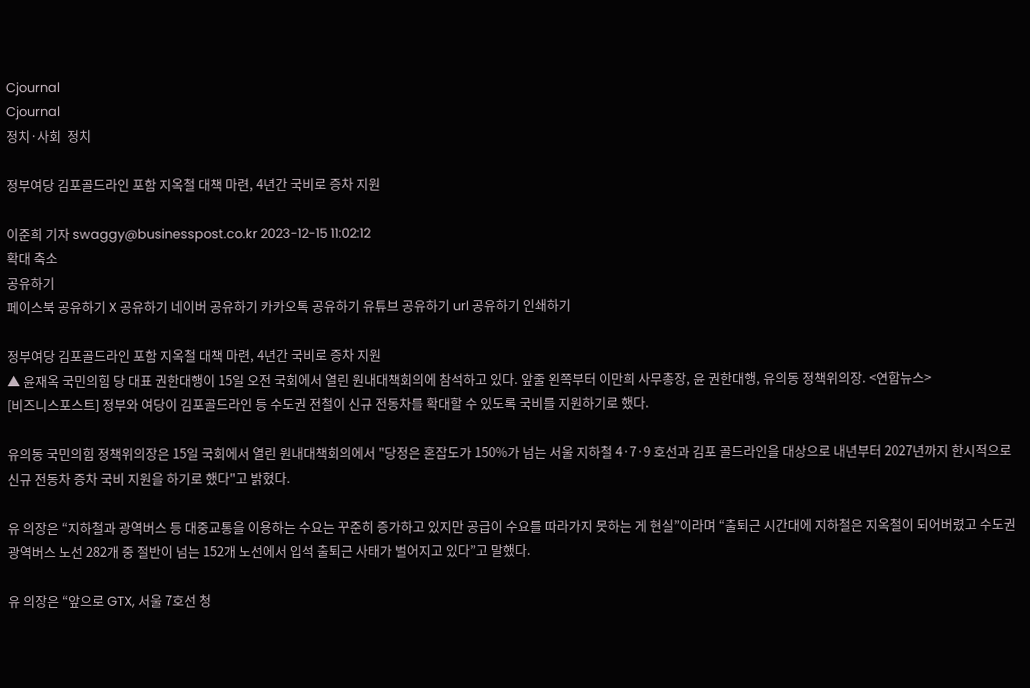Cjournal
Cjournal
정치·사회  정치

정부여당 김포골드라인 포함 지옥철 대책 마련, 4년간 국비로 증차 지원

이준희 기자 swaggy@businesspost.co.kr 2023-12-15 11:02:12
확대 축소
공유하기
페이스북 공유하기 X 공유하기 네이버 공유하기 카카오톡 공유하기 유튜브 공유하기 url 공유하기 인쇄하기

정부여당 김포골드라인 포함 지옥철 대책 마련, 4년간 국비로 증차 지원
▲ 윤재옥 국민의힘 당 대표 권한대행이 15일 오전 국회에서 열린 원내대책회의에 참석하고 있다. 앞줄 왼쪽부터 이만희 사무총장, 윤 권한대행, 유의동 정책위의장. <연합뉴스>
[비즈니스포스트] 정부와 여당이 김포골드라인 등 수도권 전철이 신규 전동차를 확대할 수 있도록 국비를 지원하기로 했다.

유의동 국민의힘 정책위의장은 15일 국회에서 열린 원내대책회의에서 "당정은 혼잡도가 150%가 넘는 서울 지하철 4·7·9 호선과 김포 골드라인을 대상으로 내년부터 2027년까지 한시적으로 신규 전동차 증차 국비 지원을 하기로 했다"고 밝혔다.

유 의장은 “지하철과 광역버스 등 대중교통을 이용하는 수요는 꾸준히 증가하고 있지만 공급이 수요를 따라가지 못하는 게 현실”이라며 “출퇴근 시간대에 지하철은 지옥철이 되어버렸고 수도권 광역버스 노선 282개 중 절반이 넘는 152개 노선에서 입석 출퇴근 사태가 벌어지고 있다”고 말했다.

유 의장은 “앞으로 GTX, 서울 7호선 청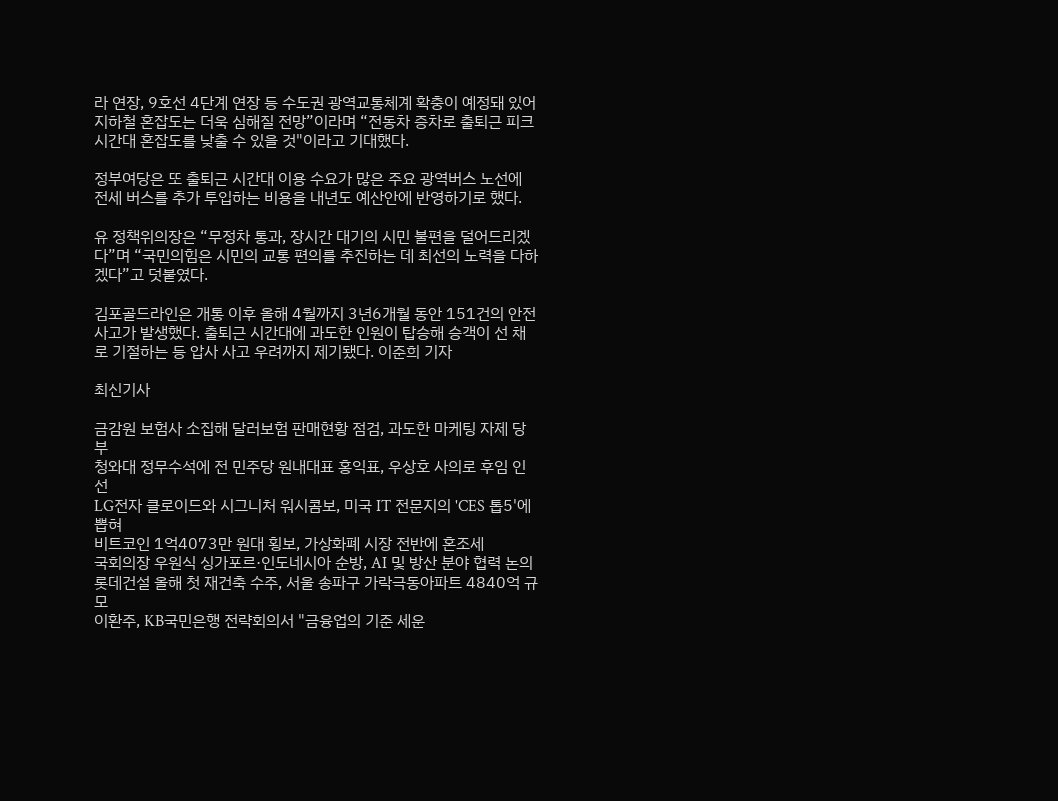라 연장, 9호선 4단계 연장 등 수도권 광역교통체계 확충이 예정돼 있어 지하철 혼잡도는 더욱 심해질 전망”이라며 “전동차 증차로 출퇴근 피크 시간대 혼잡도를 낮출 수 있을 것"이라고 기대했다.

정부여당은 또 출퇴근 시간대 이용 수요가 많은 주요 광역버스 노선에 전세 버스를 추가 투입하는 비용을 내년도 예산안에 반영하기로 했다.

유 정책위의장은 “무정차 통과, 장시간 대기의 시민 불편을 덜어드리겠다”며 “국민의힘은 시민의 교통 편의를 추진하는 데 최선의 노력을 다하겠다”고 덧붙였다.

김포골드라인은 개통 이후 올해 4월까지 3년6개월 동안 151건의 안전사고가 발생했다. 출퇴근 시간대에 과도한 인원이 탑승해 승객이 선 채로 기절하는 등 압사 사고 우려까지 제기됐다. 이준희 기자

최신기사

금감원 보험사 소집해 달러보험 판매현황 점검, 과도한 마케팅 자제 당부
청와대 정무수석에 전 민주당 원내대표 홍익표, 우상호 사의로 후임 인선
LG전자 클로이드와 시그니처 워시콤보, 미국 IT 전문지의 'CES 톱5'에 뽑혀
비트코인 1억4073만 원대 횡보, 가상화폐 시장 전반에 혼조세
국회의장 우원식 싱가포르·인도네시아 순방, AI 및 방산 분야 협력 논의
롯데건설 올해 첫 재건축 수주, 서울 송파구 가락극동아파트 4840억 규모
이환주, KB국민은행 전략회의서 "금융업의 기준 세운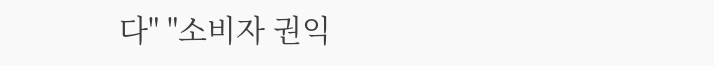다" "소비자 권익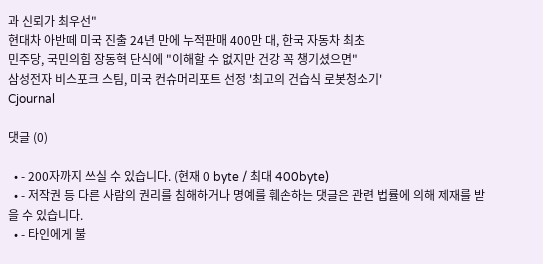과 신뢰가 최우선"
현대차 아반떼 미국 진출 24년 만에 누적판매 400만 대, 한국 자동차 최초
민주당, 국민의힘 장동혁 단식에 "이해할 수 없지만 건강 꼭 챙기셨으면"
삼성전자 비스포크 스팀, 미국 컨슈머리포트 선정 '최고의 건습식 로봇청소기'
Cjournal

댓글 (0)

  • - 200자까지 쓰실 수 있습니다. (현재 0 byte / 최대 400byte)
  • - 저작권 등 다른 사람의 권리를 침해하거나 명예를 훼손하는 댓글은 관련 법률에 의해 제재를 받을 수 있습니다.
  • - 타인에게 불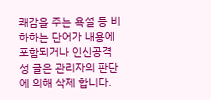쾌감을 주는 욕설 등 비하하는 단어가 내용에 포함되거나 인신공격성 글은 관리자의 판단에 의해 삭제 합니다.